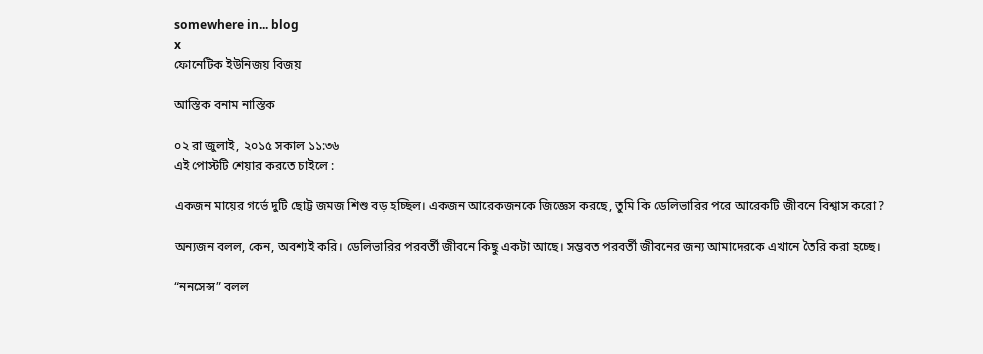somewhere in... blog
x
ফোনেটিক ইউনিজয় বিজয়

আস্তিক বনাম নাস্তিক

০২ রা জুলাই, ২০১৫ সকাল ১১:৩৬
এই পোস্টটি শেয়ার করতে চাইলে :

একজন মায়ের গর্ভে দুটি ছোট্ট জমজ শিশু বড় হচ্ছিল। একজন আরেকজনকে জিজ্ঞেস করছে, তুমি কি ডেলিভারির পরে আরেকটি জীবনে বিশ্বাস করো?

অন্যজন বলল, কেন, অবশ্যই করি। ডেলিভারির পরবর্তী জীবনে কিছু একটা আছে। সম্ভবত পরবর্তী জীবনের জন্য আমাদেরকে এখানে তৈরি করা হচ্ছে।

“ননসেন্স” বলল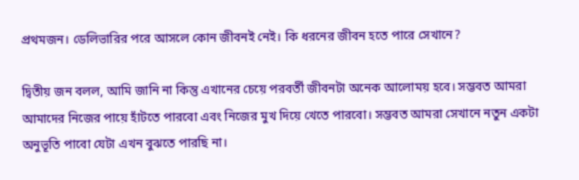প্রথমজন। ডেলিভারির পরে আসলে কোন জীবনই নেই। কি ধরনের জীবন হতে পারে সেখানে?

দ্বিতীয় জন বলল, আমি জানি না কিন্তু এখানের চেয়ে পরবর্তী জীবনটা অনেক আলোময় হবে। সম্ভবত আমরা আমাদের নিজের পায়ে হাঁটতে পারবো এবং নিজের মুখ দিয়ে খেতে পারবো। সম্ভবত আমরা সেখানে নতুন একটা অনুভূতি পাবো যেটা এখন বুঝতে পারছি না।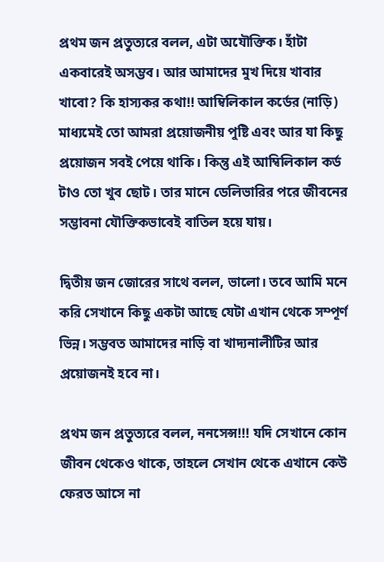প্রথম জন প্রতুত্যরে বলল, এটা অযৌক্তিক। হাঁটা একবারেই অসম্ভব। আর আমাদের মুখ দিয়ে খাবার খাবো? কি হাস্যকর কথা!! আম্বিলিকাল কর্ডের (নাড়ি) মাধ্যমেই তো আমরা প্রয়োজনীয় পুষ্টি এবং আর যা কিছু প্রয়োজন সবই পেয়ে থাকি। কিন্তু এই আম্বিলিকাল কর্ড টাও তো খুব ছোট। তার মানে ডেলিভারির পরে জীবনের সম্ভাবনা যৌক্তিকভাবেই বাতিল হয়ে যায়।

দ্বিতীয় জন জোরের সাথে বলল, ভালো। তবে আমি মনে করি সেখানে কিছু একটা আছে যেটা এখান থেকে সম্পূর্ণ ভিন্ন। সম্ভবত আমাদের নাড়ি বা খাদ্যনালীটির আর প্রয়োজনই হবে না।

প্রথম জন প্রতুত্যরে বলল, ননসেন্স!!! যদি সেখানে কোন জীবন থেকেও থাকে, তাহলে সেখান থেকে এখানে কেউ ফেরত আসে না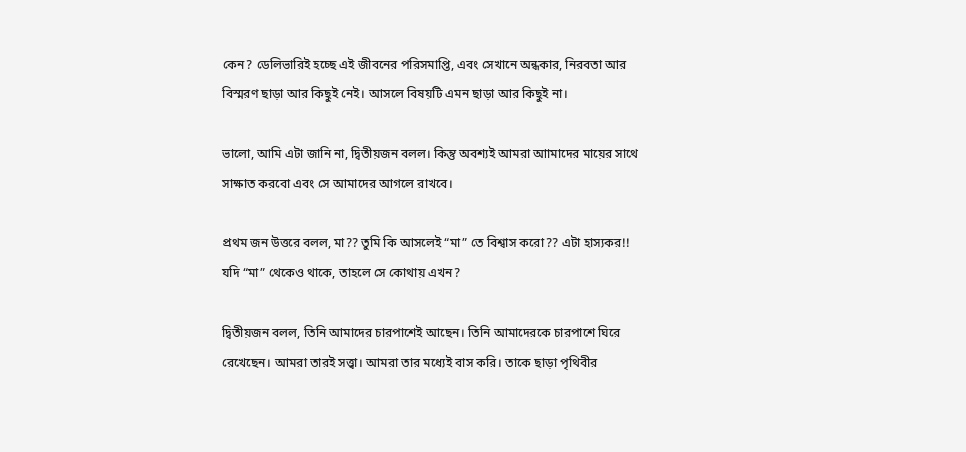কেন? ডেলিভারিই হচ্ছে এই জীবনের পরিসমাপ্তি, এবং সেখানে অন্ধকার, নিরবতা আর বিস্মরণ ছাড়া আর কিছুই নেই। আসলে বিষয়টি এমন ছাড়া আর কিছুই না।

ভালো, আমি এটা জানি না, দ্বিতীয়জন বলল। কিন্তু অবশ্যই আমরা আামাদের মায়ের সাথে সাক্ষাত করবো এবং সে আমাদের আগলে রাখবে।

প্রথম জন উত্তরে বলল, মা?? তুমি কি আসলেই “মা” তে বিশ্বাস করো?? এটা হাস্যকর!! যদি “মা” থেকেও থাকে, তাহলে সে কোথায় এখন?

দ্বিতীয়জন বলল, তিনি আমাদের চারপাশেই আছেন। তিনি আমাদেরকে চারপাশে ঘিরে রেখেছেন। আমরা তারই সত্ত্বা। আমরা তার মধ্যেই বাস করি। তাকে ছাড়া পৃথিবীর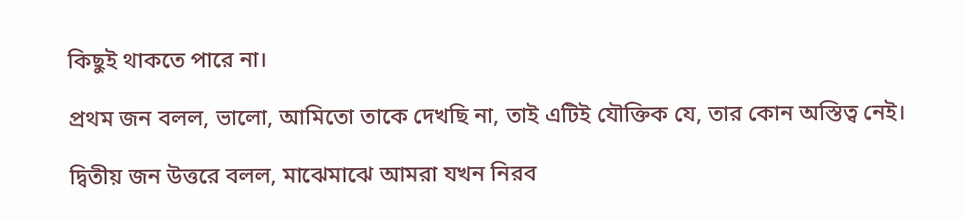কিছুই থাকতে পারে না।

প্রথম জন বলল, ভালো, আমিতো তাকে দেখছি না, তাই এটিই যৌক্তিক যে, তার কোন অস্তিত্ব নেই।

দ্বিতীয় জন উত্তরে বলল, মাঝেমাঝে আমরা যখন নিরব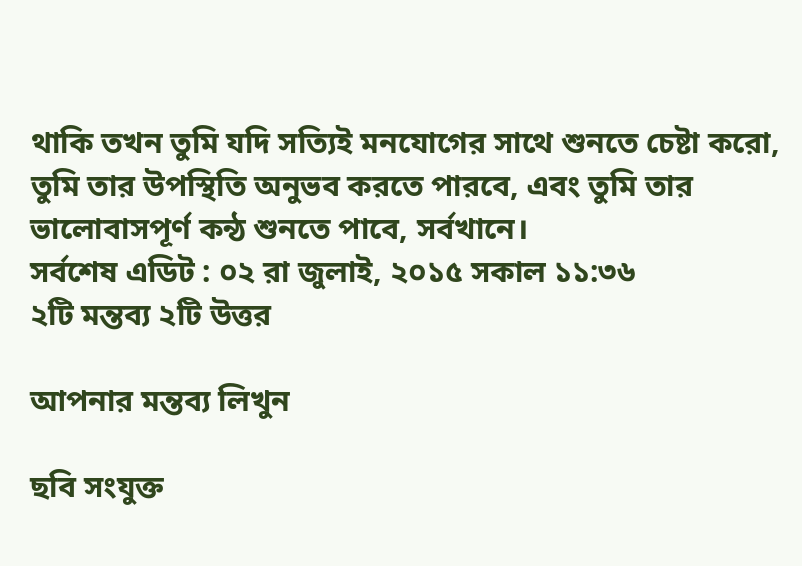থাকি তখন তুমি যদি সত্যিই মনযোগের সাথে শুনতে চেষ্টা করো, তুমি তার উপস্থিতি অনুভব করতে পারবে, এবং তুমি তার ভালোবাসপূর্ণ কন্ঠ শুনতে পাবে, সর্বখানে।
সর্বশেষ এডিট : ০২ রা জুলাই, ২০১৫ সকাল ১১:৩৬
২টি মন্তব্য ২টি উত্তর

আপনার মন্তব্য লিখুন

ছবি সংযুক্ত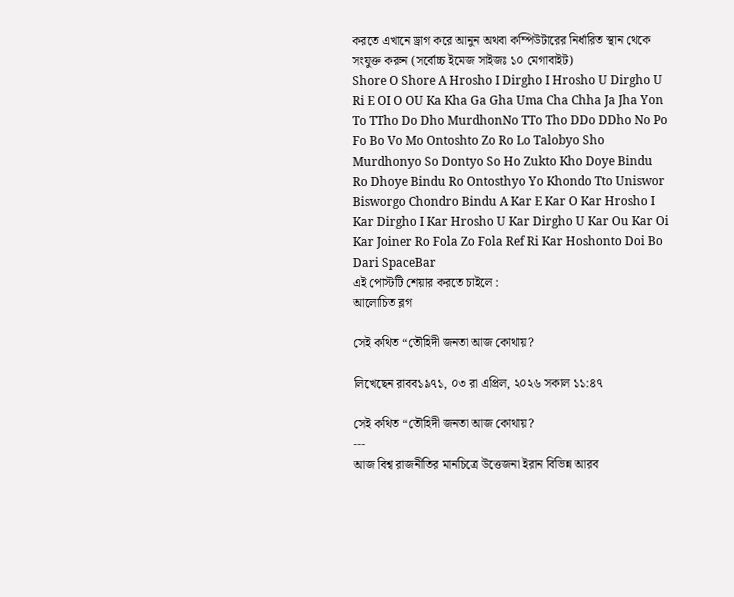করতে এখানে ড্রাগ করে আনুন অথবা কম্পিউটারের নির্ধারিত স্থান থেকে সংযুক্ত করুন (সর্বোচ্চ ইমেজ সাইজঃ ১০ মেগাবাইট)
Shore O Shore A Hrosho I Dirgho I Hrosho U Dirgho U Ri E OI O OU Ka Kha Ga Gha Uma Cha Chha Ja Jha Yon To TTho Do Dho MurdhonNo TTo Tho DDo DDho No Po Fo Bo Vo Mo Ontoshto Zo Ro Lo Talobyo Sho Murdhonyo So Dontyo So Ho Zukto Kho Doye Bindu Ro Dhoye Bindu Ro Ontosthyo Yo Khondo Tto Uniswor Bisworgo Chondro Bindu A Kar E Kar O Kar Hrosho I Kar Dirgho I Kar Hrosho U Kar Dirgho U Kar Ou Kar Oi Kar Joiner Ro Fola Zo Fola Ref Ri Kar Hoshonto Doi Bo Dari SpaceBar
এই পোস্টটি শেয়ার করতে চাইলে :
আলোচিত ব্লগ

সেই কথিত “তৌহিদী জনতা আজ কোথায়?

লিখেছেন রাবব১৯৭১, ০৩ রা এপ্রিল, ২০২৬ সকাল ১১:৪৭

সেই কথিত “তৌহিদী জনতা আজ কোথায়?
---
আজ বিশ্ব রাজনীতির মানচিত্রে উত্তেজনা ইরান বিভিন্ন আরব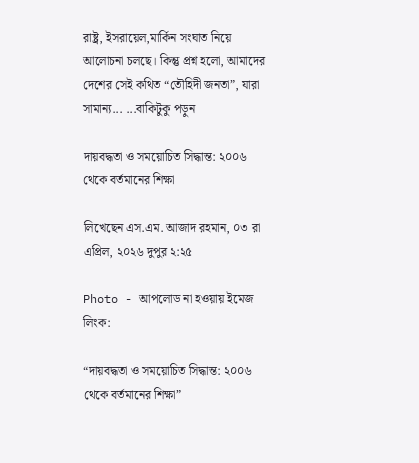রাষ্ট্র, ইসরায়েল,মার্কিন সংঘাত নিয়ে আলোচনা চলছে। কিন্তু প্রশ্ন হলো, আমাদের দেশের সেই কথিত “তৌহিদী জনতা”, যারা সামান্য... ...বাকিটুকু পড়ুন

দায়বদ্ধতা ও সময়োচিত সিদ্ধান্ত: ২০০৬ থেকে বর্তমানের শিক্ষা

লিখেছেন এস.এম. আজাদ রহমান, ০৩ রা এপ্রিল, ২০২৬ দুপুর ২:২৫

Photo - আপলোড না হওয়ায় ইমেজ লিংক:

“দায়বদ্ধতা ও সময়োচিত সিদ্ধান্ত: ২০০৬ থেকে বর্তমানের শিক্ষা”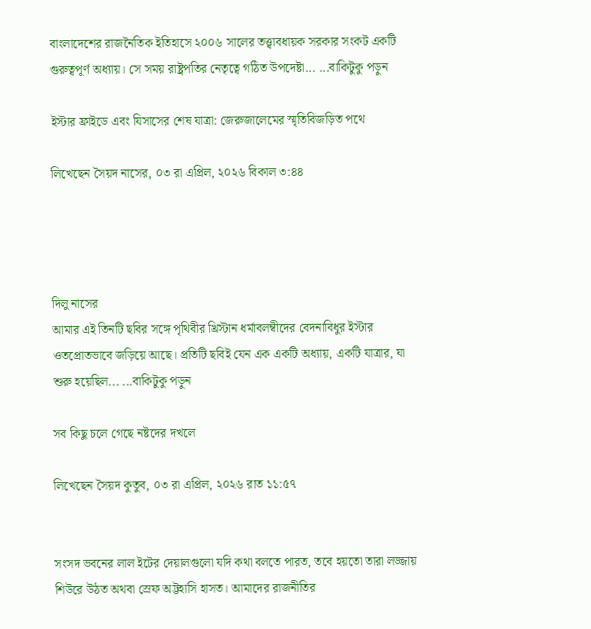বাংলাদেশের রাজনৈতিক ইতিহাসে ২০০৬ সালের তত্ত্বাবধায়ক সরকার সংকট একটি গুরুত্বপূর্ণ অধ্যায়। সে সময় রাষ্ট্রপতির নেতৃত্বে গঠিত উপদেষ্টা... ...বাকিটুকু পড়ুন

ইস্টার ফ্রাইডে এবং যিসাসের শেষ যাত্রা: জেরুজালেমের স্মৃতিবিজড়িত পথে

লিখেছেন সৈয়দ নাসের, ০৩ রা এপ্রিল, ২০২৬ বিকাল ৩:৪৪




দিলু নাসের
আমার এই তিনটি ছবির সঙ্গে পৃথিবীর খ্রিস্টান ধর্মাবলম্বীদের বেদনাবিধুর ইস্টার ওতপ্রোতভাবে জড়িয়ে আছে। প্রতিটি ছবিই যেন এক একটি অধ্যায়, একটি যাত্রার, যা শুরু হয়েছিল... ...বাকিটুকু পড়ুন

সব কিছু চলে গেছে নষ্টদের দখলে

লিখেছেন সৈয়দ কুতুব, ০৩ রা এপ্রিল, ২০২৬ রাত ১১:৫৭


সংসদ ভবনের লাল ইটের দেয়ালগুলো যদি কথা বলতে পারত, তবে হয়তো তারা লজ্জায় শিউরে উঠত অথবা স্রেফ অট্টহাসি হাসত। আমাদের রাজনীতির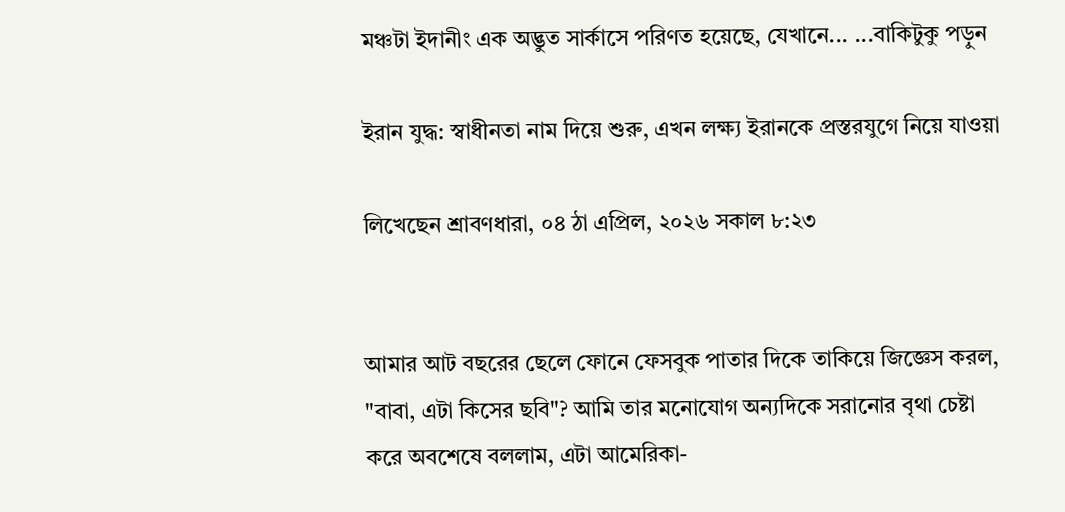মঞ্চটা ইদানীং এক অদ্ভুত সার্কাসে পরিণত হয়েছে, যেখানে... ...বাকিটুকু পড়ুন

ইরান যুদ্ধ: স্বাধীনতা নাম দিয়ে শুরু, এখন লক্ষ্য ইরানকে প্রস্তরযুগে নিয়ে যাওয়া

লিখেছেন শ্রাবণধারা, ০৪ ঠা এপ্রিল, ২০২৬ সকাল ৮:২৩


আমার আট বছরের ছেলে ফোনে ফেসবুক পাতার দিকে তাকিয়ে জিজ্ঞেস করল, "বাবা, এটা কিসের ছবি"? আমি তার মনোযোগ অন্যদিকে সরানোর বৃথা চেষ্টা করে অবশেষে বললাম, এটা আমেরিকা-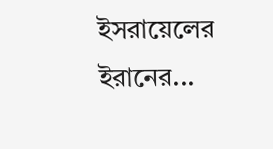ইসরায়েলের ইরানের...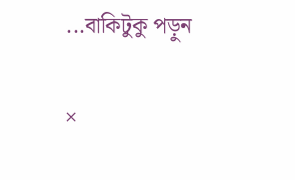...বাকিটুকু পড়ুন

×